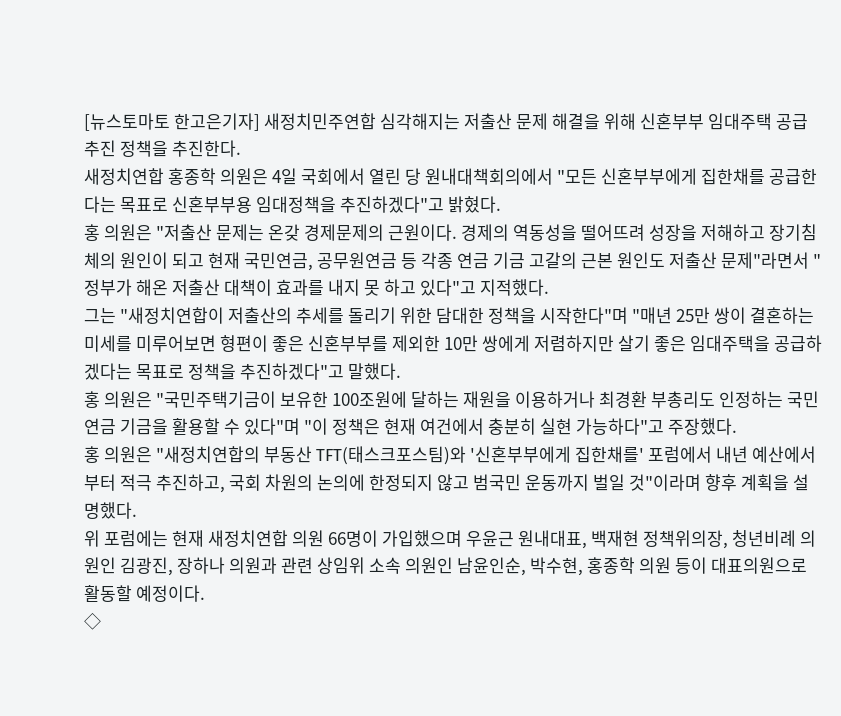[뉴스토마토 한고은기자] 새정치민주연합 심각해지는 저출산 문제 해결을 위해 신혼부부 임대주택 공급 추진 정책을 추진한다.
새정치연합 홍종학 의원은 4일 국회에서 열린 당 원내대책회의에서 "모든 신혼부부에게 집한채를 공급한다는 목표로 신혼부부용 임대정책을 추진하겠다"고 밝혔다.
홍 의원은 "저출산 문제는 온갖 경제문제의 근원이다. 경제의 역동성을 떨어뜨려 성장을 저해하고 장기침체의 원인이 되고 현재 국민연금, 공무원연금 등 각종 연금 기금 고갈의 근본 원인도 저출산 문제"라면서 "정부가 해온 저출산 대책이 효과를 내지 못 하고 있다"고 지적했다.
그는 "새정치연합이 저출산의 추세를 돌리기 위한 담대한 정책을 시작한다"며 "매년 25만 쌍이 결혼하는 미세를 미루어보면 형편이 좋은 신혼부부를 제외한 10만 쌍에게 저렴하지만 살기 좋은 임대주택을 공급하겠다는 목표로 정책을 추진하겠다"고 말했다.
홍 의원은 "국민주택기금이 보유한 100조원에 달하는 재원을 이용하거나 최경환 부총리도 인정하는 국민연금 기금을 활용할 수 있다"며 "이 정책은 현재 여건에서 충분히 실현 가능하다"고 주장했다.
홍 의원은 "새정치연합의 부동산 TFT(태스크포스팀)와 '신혼부부에게 집한채를' 포럼에서 내년 예산에서부터 적극 추진하고, 국회 차원의 논의에 한정되지 않고 범국민 운동까지 벌일 것"이라며 향후 계획을 설명했다.
위 포럼에는 현재 새정치연합 의원 66명이 가입했으며 우윤근 원내대표, 백재현 정책위의장, 청년비례 의원인 김광진, 장하나 의원과 관련 상임위 소속 의원인 남윤인순, 박수현, 홍종학 의원 등이 대표의원으로 활동할 예정이다.
◇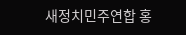새정치민주연합 홍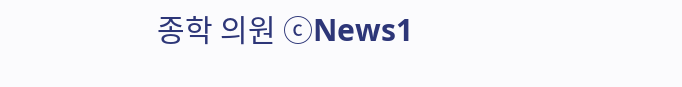종학 의원 ⓒNews1